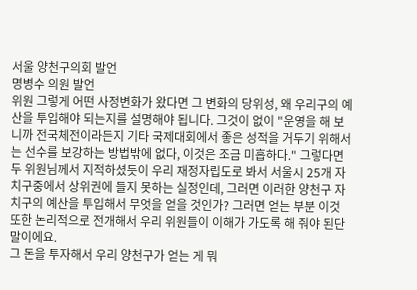서울 양천구의회 발언
명병수 의원 발언
위원 그렇게 어떤 사정변화가 왔다면 그 변화의 당위성, 왜 우리구의 예산을 투입해야 되는지를 설명해야 됩니다. 그것이 없이 "운영을 해 보니까 전국체전이라든지 기타 국제대회에서 좋은 성적을 거두기 위해서는 선수를 보강하는 방법밖에 없다, 이것은 조금 미흡하다." 그렇다면 두 위원님께서 지적하셨듯이 우리 재정자립도로 봐서 서울시 25개 자치구중에서 상위권에 들지 못하는 실정인데, 그러면 이러한 양천구 자치구의 예산을 투입해서 무엇을 얻을 것인가? 그러면 얻는 부분 이것 또한 논리적으로 전개해서 우리 위원들이 이해가 가도록 해 줘야 된단 말이에요.
그 돈을 투자해서 우리 양천구가 얻는 게 뭐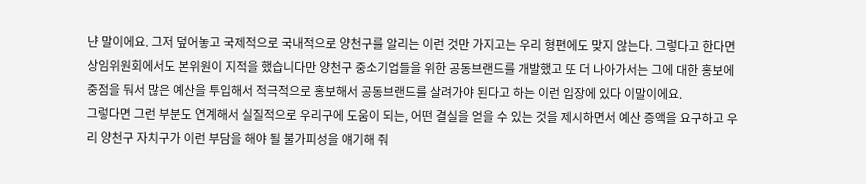냔 말이에요. 그저 덮어놓고 국제적으로 국내적으로 양천구를 알리는 이런 것만 가지고는 우리 형편에도 맞지 않는다. 그렇다고 한다면 상임위원회에서도 본위원이 지적을 했습니다만 양천구 중소기업들을 위한 공동브랜드를 개발했고 또 더 나아가서는 그에 대한 홍보에 중점을 둬서 많은 예산을 투입해서 적극적으로 홍보해서 공동브랜드를 살려가야 된다고 하는 이런 입장에 있다 이말이에요.
그렇다면 그런 부분도 연계해서 실질적으로 우리구에 도움이 되는, 어떤 결실을 얻을 수 있는 것을 제시하면서 예산 증액을 요구하고 우리 양천구 자치구가 이런 부담을 해야 될 불가피성을 얘기해 줘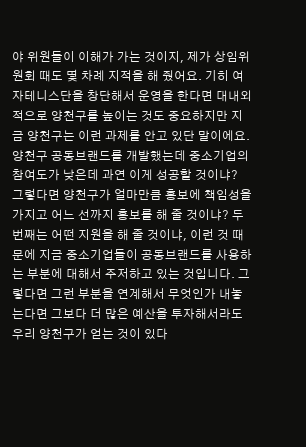야 위원들이 이해가 가는 것이지, 제가 상임위원회 때도 몇 차례 지적을 해 줬어요. 기히 여자테니스단을 창단해서 운영을 한다면 대내외적으로 양천구를 높이는 것도 중요하지만 지금 양천구는 이런 과제를 안고 있단 말이에요. 양천구 공동브랜드를 개발했는데 중소기업의 참여도가 낮은데 과연 이게 성공할 것이냐?
그렇다면 양천구가 얼마만큼 홍보에 책임성을 가지고 어느 선까지 홍보를 해 줄 것이냐? 두 번째는 어떤 지원을 해 줄 것이냐, 이런 것 때문에 지금 중소기업들이 공동브랜드를 사용하는 부분에 대해서 주저하고 있는 것입니다. 그렇다면 그런 부분을 연계해서 무엇인가 내놓는다면 그보다 더 많은 예산을 투자해서라도 우리 양천구가 얻는 것이 있다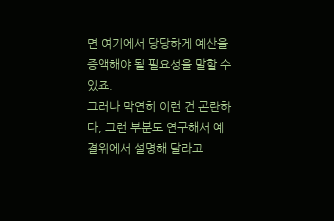면 여기에서 당당하게 예산을 증액해야 될 필요성을 말할 수 있죠.
그러나 막연히 이런 건 곤란하다, 그런 부분도 연구해서 예결위에서 설명해 달라고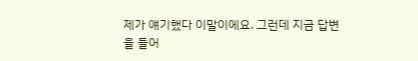제가 얘기했다 이말이에요. 그런데 지금 답변을 들어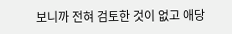보니까 전혀 검토한 것이 없고 애당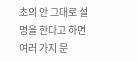초의 안 그대로 설명을 한다고 하면 여러 가지 문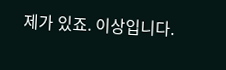제가 있죠. 이상입니다.